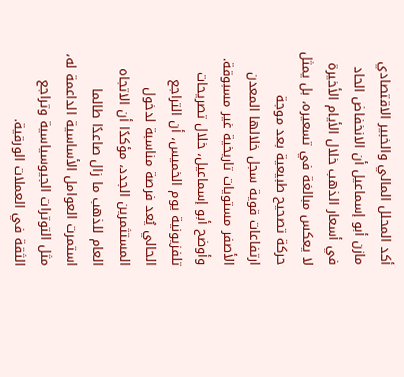أكد المحلل المالي والخبير الاقتصادي مازن أبو إسماعيل أن الانخفاض الحاد في أسعار الذهب خلال الأيام الأخيرة لا يعكس مبالغة في تسعيره، بل يمثل حركة تصحيح طبيعية بعد موجة ارتفاعات قوية سجل خلالها المعدن الأصفر مستويات تاريخية غير مسبوقة.
وأوضح أبو إسماعيل، خلال تصريحات تلفزيونية يوم الخميس، أن التراجع الحالي يُعد فرصة مناسبة لدخول المستثمرين الجدد، مؤكدًا أن الاتجاه العام للذهب ما زال صاعدًا طالما استمرت العوامل الأساسية الداعمة له، مثل التوترات الجيوسياسية وتراجع الثقة في العملات الورقية.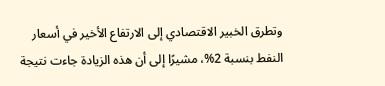وتطرق الخبير الاقتصادي إلى الارتفاع الأخير في أسعار النفط بنسبة 2%، مشيرًا إلى أن هذه الزيادة جاءت نتيجة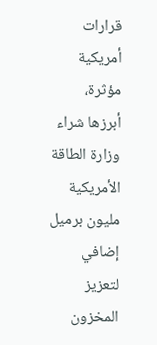قرارات أمريكية مؤثرة، أبرزها شراء وزارة الطاقة الأمريكية مليون برميل إضافي لتعزيز المخزون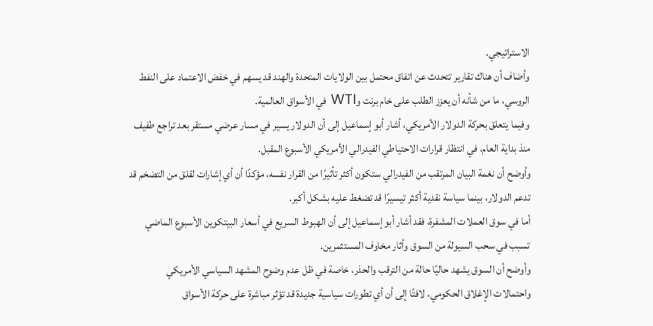الاستراتيجي.
وأضاف أن هناك تقارير تتحدث عن اتفاق محتمل بين الولايات المتحدة والهند قد يسهم في خفض الاعتماد على النفط الروسي، ما من شأنه أن يعزز الطلب على خام برنت وWTI في الأسواق العالمية.
وفيما يتعلق بحركة الدولار الأمريكي، أشار أبو إسماعيل إلى أن الدولار يسير في مسار عرضي مستقر بعد تراجع طفيف منذ بداية العام، في انتظار قرارات الاحتياطي الفيدرالي الأمريكي الأسبوع المقبل.
وأوضح أن نغمة البيان المرتقب من الفيدرالي ستكون أكثر تأثيرًا من القرار نفسه، مؤكدًا أن أي إشارات لقلق من التضخم قد تدعم الدولار، بينما سياسة نقدية أكثر تيسيرًا قد تضغط عليه بشكل أكبر.
أما في سوق العملات المشفرة، فقد أشار أبو إسماعيل إلى أن الهبوط السريع في أسعار البيتكوين الأسبوع الماضي تسبب في سحب السيولة من السوق وأثار مخاوف المستثمرين.
وأوضح أن السوق يشهد حاليًا حالة من الترقب والحذر، خاصة في ظل عدم وضوح المشهد السياسي الأمريكي واحتمالات الإغلاق الحكومي، لافتًا إلى أن أي تطورات سياسية جديدة قد تؤثر مباشرة على حركة الأسواق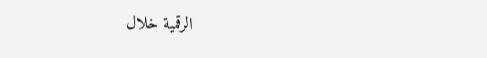الرقمية خلال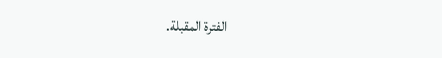الفترة المقبلة.